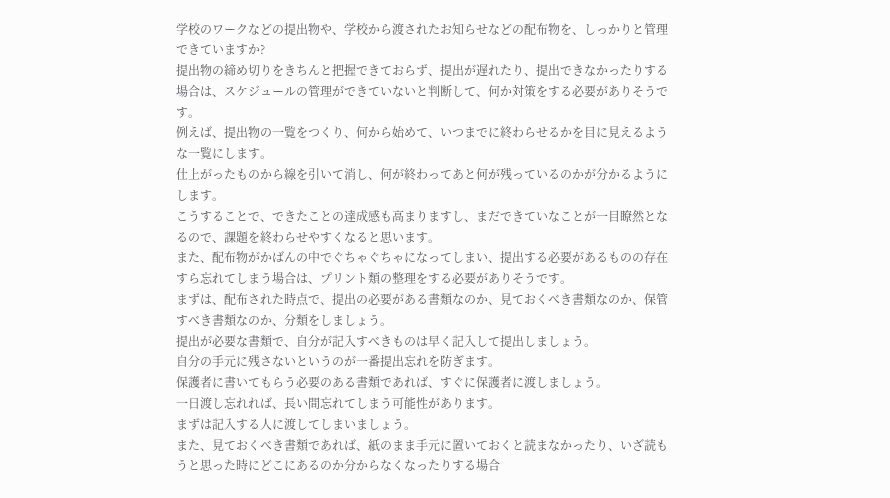学校のワークなどの提出物や、学校から渡されたお知らせなどの配布物を、しっかりと管理できていますか?
提出物の締め切りをきちんと把握できておらず、提出が遅れたり、提出できなかったりする場合は、スケジュールの管理ができていないと判断して、何か対策をする必要がありそうです。
例えば、提出物の一覧をつくり、何から始めて、いつまでに終わらせるかを目に見えるような一覧にします。
仕上がったものから線を引いて消し、何が終わってあと何が残っているのかが分かるようにします。
こうすることで、できたことの達成感も高まりますし、まだできていなことが一目瞭然となるので、課題を終わらせやすくなると思います。
また、配布物がかばんの中でぐちゃぐちゃになってしまい、提出する必要があるものの存在すら忘れてしまう場合は、プリント類の整理をする必要がありそうです。
まずは、配布された時点で、提出の必要がある書類なのか、見ておくべき書類なのか、保管すべき書類なのか、分類をしましょう。
提出が必要な書類で、自分が記入すべきものは早く記入して提出しましょう。
自分の手元に残さないというのが一番提出忘れを防ぎます。
保護者に書いてもらう必要のある書類であれば、すぐに保護者に渡しましょう。
一日渡し忘れれば、長い間忘れてしまう可能性があります。
まずは記入する人に渡してしまいましょう。
また、見ておくべき書類であれば、紙のまま手元に置いておくと読まなかったり、いざ読もうと思った時にどこにあるのか分からなくなったりする場合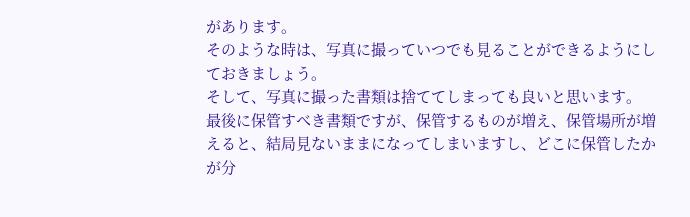があります。
そのような時は、写真に撮っていつでも見ることができるようにしておきましょう。
そして、写真に撮った書類は捨ててしまっても良いと思います。
最後に保管すべき書類ですが、保管するものが増え、保管場所が増えると、結局見ないままになってしまいますし、どこに保管したかが分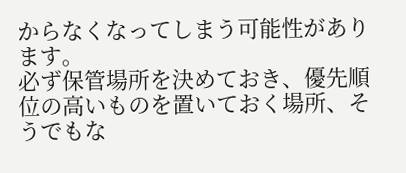からなくなってしまう可能性があります。
必ず保管場所を決めておき、優先順位の高いものを置いておく場所、そうでもな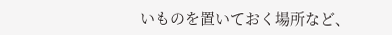いものを置いておく場所など、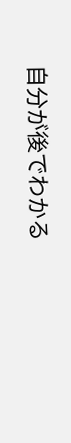自分が後でわかる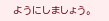ようにしましょう。